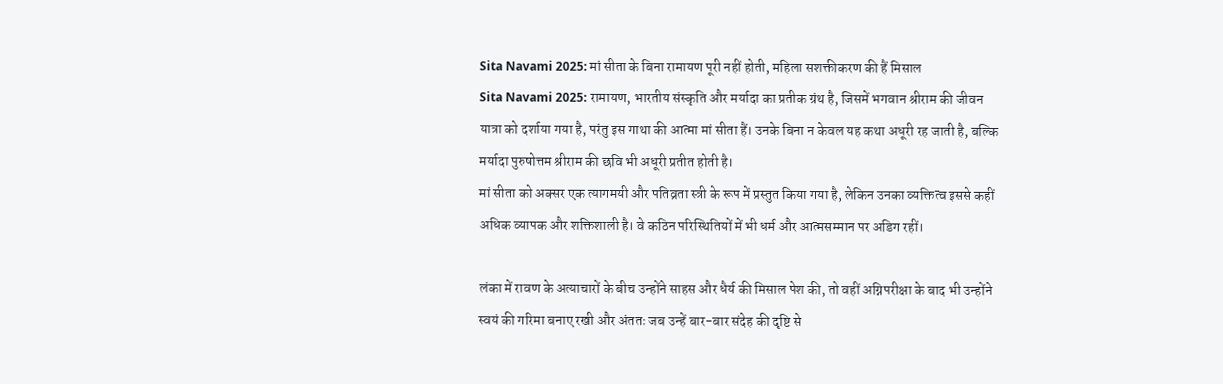Sita Navami 2025: मां सीता के बिना रामायण पूरी नहीं होती, महिला सशक्तीकरण की हैं मिसाल
Sita Navami 2025: रामायण, भारतीय संस्कृति और मर्यादा का प्रतीक ग्रंथ है, जिसमें भगवान श्रीराम की जीवन यात्रा को दर्शाया गया है, परंतु इस गाथा की आत्मा मां सीता हैं। उनके बिना न केवल यह कथा अधूरी रह जाती है, बल्कि मर्यादा पुरुषोत्तम श्रीराम की छवि भी अधूरी प्रतीत होती है।
मां सीता को अक्सर एक त्यागमयी और पतिव्रता स्त्री के रूप में प्रस्तुत किया गया है, लेकिन उनका व्यक्तित्व इससे कहीं अधिक व्यापक और शक्तिशाली है। वे कठिन परिस्थितियों में भी धर्म और आत्मसम्मान पर अडिग रहीं।

लंका में रावण के अत्याचारों के बीच उन्होंने साहस और धैर्य की मिसाल पेश की, तो वहीं अग्निपरीक्षा के बाद भी उन्होंने स्वयं की गरिमा बनाए रखी और अंततः जब उन्हें बार-बार संदेह की दृष्टि से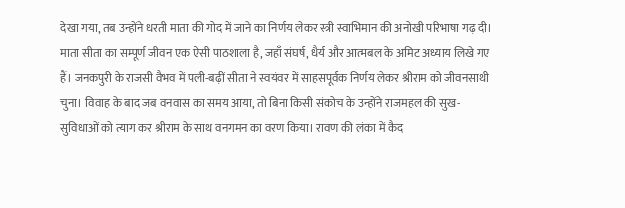देखा गया, तब उन्होंने धरती माता की गोद में जाने का निर्णय लेकर स्त्री स्वाभिमान की अनोखी परिभाषा गढ़ दी।
माता सीता का सम्पूर्ण जीवन एक ऐसी पाठशाला है, जहाँ संघर्ष, धैर्य और आत्मबल के अमिट अध्याय लिखे गए हैं। जनकपुरी के राजसी वैभव में पली-बढ़ीं सीता ने स्वयंवर में साहसपूर्वक निर्णय लेकर श्रीराम को जीवनसाथी चुना। विवाह के बाद जब वनवास का समय आया, तो बिना किसी संकोच के उन्होंने राजमहल की सुख-सुविधाओं को त्याग कर श्रीराम के साथ वनगमन का वरण किया। रावण की लंका में कैद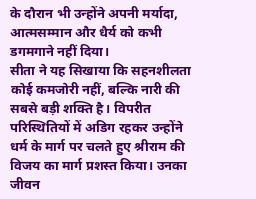के दौरान भी उन्होंने अपनी मर्यादा, आत्मसम्मान और धैर्य को कभी डगमगाने नहीं दिया।
सीता ने यह सिखाया कि सहनशीलता कोई कमजोरी नहीं, बल्कि नारी की सबसे बड़ी शक्ति है। विपरीत परिस्थितियों में अडिग रहकर उन्होंने धर्म के मार्ग पर चलते हुए श्रीराम की विजय का मार्ग प्रशस्त किया। उनका जीवन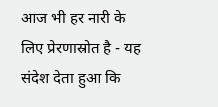आज भी हर नारी के लिए प्रेरणास्रोत है - यह संदेश देता हुआ कि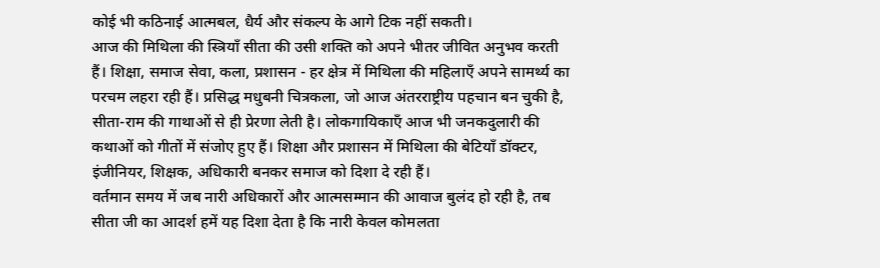कोई भी कठिनाई आत्मबल, धैर्य और संकल्प के आगे टिक नहीं सकती।
आज की मिथिला की स्त्रियाँ सीता की उसी शक्ति को अपने भीतर जीवित अनुभव करती हैं। शिक्षा, समाज सेवा, कला, प्रशासन - हर क्षेत्र में मिथिला की महिलाएँ अपने सामर्थ्य का परचम लहरा रही हैं। प्रसिद्ध मधुबनी चित्रकला, जो आज अंतरराष्ट्रीय पहचान बन चुकी है, सीता-राम की गाथाओं से ही प्रेरणा लेती है। लोकगायिकाएँ आज भी जनकदुलारी की कथाओं को गीतों में संजोए हुए हैं। शिक्षा और प्रशासन में मिथिला की बेटियाँ डॉक्टर, इंजीनियर, शिक्षक, अधिकारी बनकर समाज को दिशा दे रही हैं।
वर्तमान समय में जब नारी अधिकारों और आत्मसम्मान की आवाज बुलंद हो रही है, तब सीता जी का आदर्श हमें यह दिशा देता है कि नारी केवल कोमलता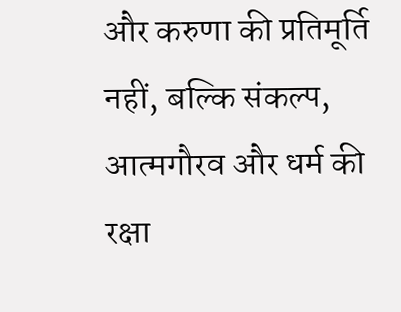और करुणा की प्रतिमूर्ति नहीं, बल्कि संकल्प, आत्मगौरव और धर्म की रक्षा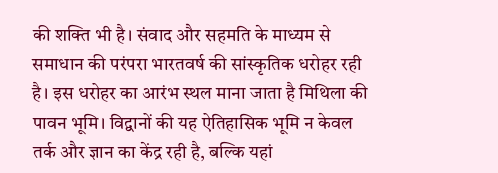की शक्ति भी है। संवाद और सहमति के माध्यम से समाधान की परंपरा भारतवर्ष की सांस्कृतिक धरोहर रही है। इस धरोहर का आरंभ स्थल माना जाता है मिथिला की पावन भूमि। विद्वानों की यह ऐतिहासिक भूमि न केवल तर्क और ज्ञान का केंद्र रही है, बल्कि यहां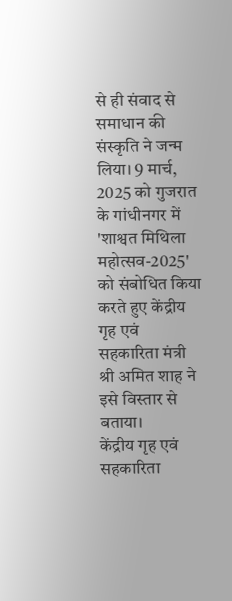से ही संवाद से समाधान की संस्कृति ने जन्म लिया। 9 मार्च, 2025 को गुजरात के गांधीनगर में 'शाश्वत मिथिला महोत्सव-2025' को संबोधित किया करते हुए केंद्रीय गृह एवं सहकारिता मंत्री श्री अमित शाह ने इसे विस्तार से बताया।
केंद्रीय गृह एवं सहकारिता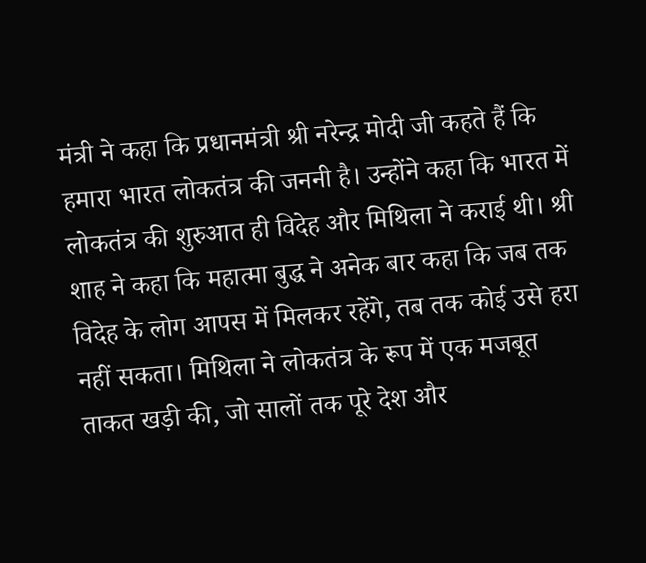मंत्री ने कहा कि प्रधानमंत्री श्री नरेन्द्र मोदी जी कहते हैं कि हमारा भारत लोकतंत्र की जननी है। उन्होंने कहा कि भारत में लोकतंत्र की शुरुआत ही विदेह और मिथिला ने कराई थी। श्री शाह ने कहा कि महात्मा बुद्ध ने अनेक बार कहा कि जब तक विदेह के लोग आपस में मिलकर रहेंगे, तब तक कोई उसे हरा नहीं सकता। मिथिला ने लोकतंत्र के रूप में एक मजबूत ताकत खड़ी की, जो सालों तक पूरे देश और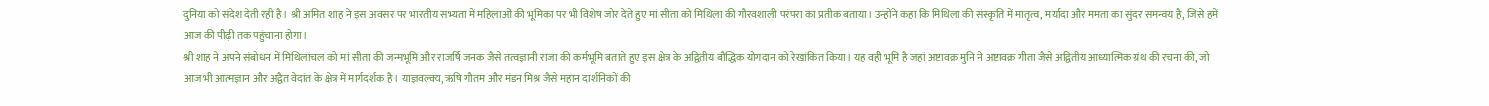दुनिया को संदेश देती रही है। श्री अमित शाह ने इस अवसर पर भारतीय सभ्यता में महिलाओं की भूमिका पर भी विशेष जोर देते हुए मां सीता को मिथिला की गौरवशाली परंपरा का प्रतीक बताया। उन्होंने कहा कि मिथिला की संस्कृति में मातृत्व, मर्यादा और ममता का सुंदर समन्वय है, जिसे हमें आज की पीढ़ी तक पहुंचाना होगा।
श्री शाह ने अपने संबोधन में मिथिलांचल को मां सीता की जन्मभूमि और राजर्षि जनक जैसे तत्वज्ञानी राजा की कर्मभूमि बताते हुए इस क्षेत्र के अद्वितीय बौद्धिक योगदान को रेखांकित किया। यह वही भूमि है जहां अष्टावक्र मुनि ने अष्टावक्र गीता जैसे अद्वितीय आध्यात्मिक ग्रंथ की रचना की, जो आज भी आत्मज्ञान और अद्वैत वेदांत के क्षेत्र में मार्गदर्शक है। याज्ञवल्क्य, ऋषि गौतम और मंडन मिश्र जैसे महान दार्शनिकों की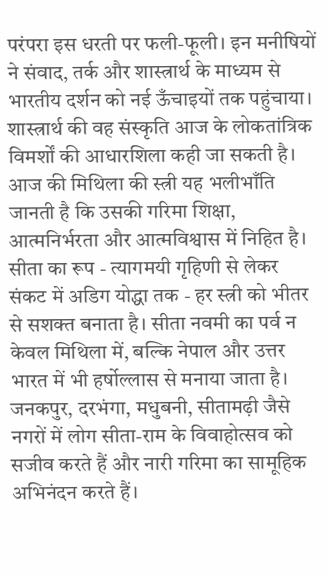परंपरा इस धरती पर फली-फूली। इन मनीषियों ने संवाद, तर्क और शास्त्रार्थ के माध्यम से भारतीय दर्शन को नई ऊँचाइयों तक पहुंचाया। शास्त्रार्थ की वह संस्कृति आज के लोकतांत्रिक विमर्शों की आधारशिला कही जा सकती है।
आज की मिथिला की स्त्री यह भलीभाँति जानती है कि उसकी गरिमा शिक्षा, आत्मनिर्भरता और आत्मविश्वास में निहित है। सीता का रूप - त्यागमयी गृहिणी से लेकर संकट में अडिग योद्धा तक - हर स्त्री को भीतर से सशक्त बनाता है। सीता नवमी का पर्व न केवल मिथिला में, बल्कि नेपाल और उत्तर भारत में भी हर्षोल्लास से मनाया जाता है। जनकपुर, दरभंगा, मधुबनी, सीतामढ़ी जैसे नगरों में लोग सीता-राम के विवाहोत्सव को सजीव करते हैं और नारी गरिमा का सामूहिक अभिनंदन करते हैं।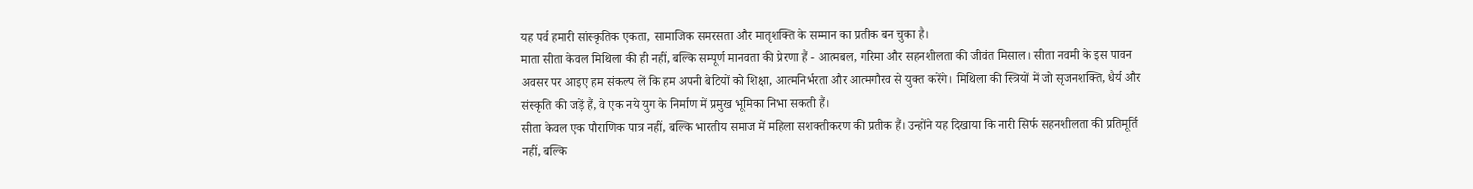यह पर्व हमारी सांस्कृतिक एकता, सामाजिक समरसता और मातृशक्ति के सम्मान का प्रतीक बन चुका है।
माता सीता केवल मिथिला की ही नहीं, बल्कि सम्पूर्ण मानवता की प्रेरणा हैं - आत्मबल, गरिमा और सहनशीलता की जीवंत मिसाल। सीता नवमी के इस पावन अवसर पर आइए हम संकल्प लें कि हम अपनी बेटियों को शिक्षा, आत्मनिर्भरता और आत्मगौरव से युक्त करेंगे। मिथिला की स्त्रियों में जो सृजनशक्ति, धैर्य और संस्कृति की जड़ें हैं, वे एक नये युग के निर्माण में प्रमुख भूमिका निभा सकती हैं।
सीता केवल एक पौराणिक पात्र नहीं, बल्कि भारतीय समाज में महिला सशक्तीकरण की प्रतीक हैं। उन्होंने यह दिखाया कि नारी सिर्फ सहनशीलता की प्रतिमूर्ति नहीं, बल्कि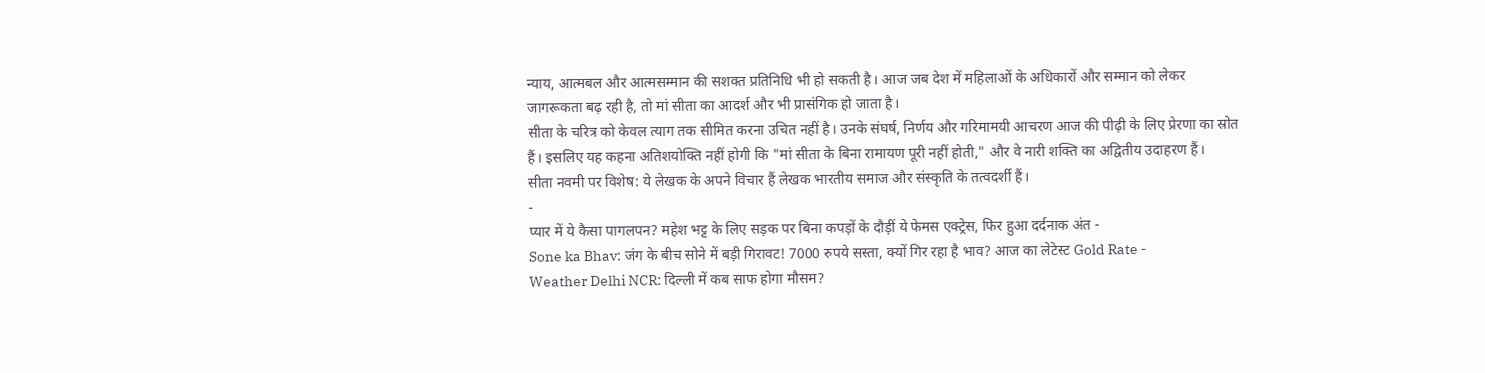न्याय, आत्मबल और आत्मसम्मान की सशक्त प्रतिनिधि भी हो सकती है। आज जब देश में महिलाओं के अधिकारों और सम्मान को लेकर जागरूकता बढ़ रही है, तो मां सीता का आदर्श और भी प्रासंगिक हो जाता है।
सीता के चरित्र को केवल त्याग तक सीमित करना उचित नहीं है। उनके संघर्ष, निर्णय और गरिमामयी आचरण आज की पीढ़ी के लिए प्रेरणा का स्रोत हैं। इसलिए यह कहना अतिशयोक्ति नहीं होगी कि "मां सीता के बिना रामायण पूरी नहीं होती," और वे नारी शक्ति का अद्वितीय उदाहरण हैं।
सीता नवमी पर विशेष: ये लेखक के अपने विचार हैं लेखक भारतीय समाज और संस्कृति के तत्वदर्शी हैं।
-
प्यार में ये कैसा पागलपन? महेश भट्ट के लिए सड़क पर बिना कपड़ों के दौड़ीं ये फेमस एक्ट्रेस, फिर हुआ दर्दनाक अंत -
Sone ka Bhav: जंग के बीच सोने में बड़ी गिरावट! 7000 रुपये सस्ता, क्यों गिर रहा है भाव? आज का लेटेस्ट Gold Rate -
Weather Delhi NCR: दिल्ली में कब साफ होगा मौसम?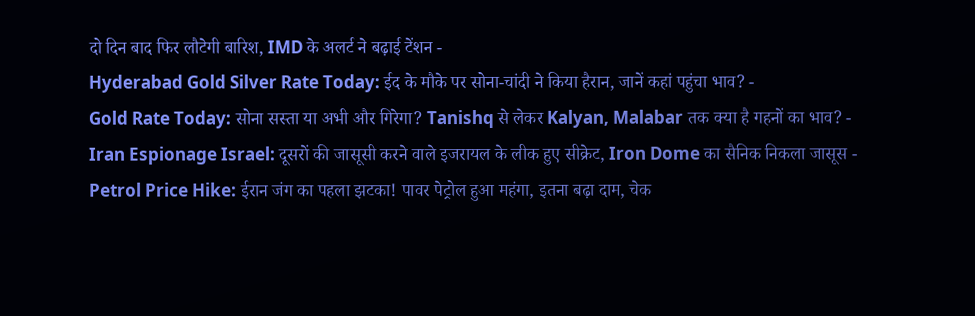दो दिन बाद फिर लौटेगी बारिश, IMD के अलर्ट ने बढ़ाई टेंशन -
Hyderabad Gold Silver Rate Today: ईद के मौके पर सोना-चांदी ने किया हैरान, जानें कहां पहुंचा भाव? -
Gold Rate Today: सोना सस्ता या अभी और गिरेगा? Tanishq से लेकर Kalyan, Malabar तक क्या है गहनों का भाव? -
Iran Espionage Israel: दूसरों की जासूसी करने वाले इजरायल के लीक हुए सीक्रेट, Iron Dome का सैनिक निकला जासूस -
Petrol Price Hike: ईरान जंग का पहला झटका! पावर पेट्रोल हुआ महंगा, इतना बढ़ा दाम, चेक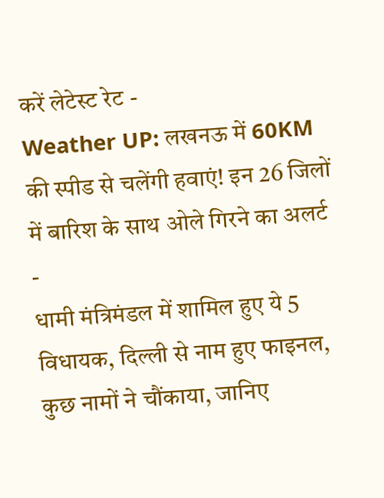करें लेटेस्ट रेट -
Weather UP: लखनऊ में 60KM की स्पीड से चलेंगी हवाएं! इन 26 जिलों में बारिश के साथ ओले गिरने का अलर्ट -
धामी मंत्रिमंडल में शामिल हुए ये 5 विधायक, दिल्ली से नाम हुए फाइनल, कुछ नामों ने चौंकाया, जानिए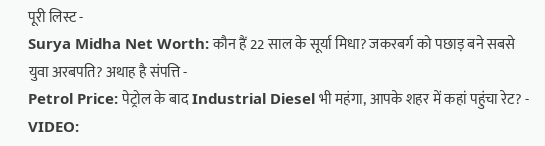पूरी लिस्ट -
Surya Midha Net Worth: कौन हैं 22 साल के सूर्या मिधा? जकरबर्ग को पछाड़ बने सबसे युवा अरबपति? अथाह है संपत्ति -
Petrol Price: पेट्रोल के बाद Industrial Diesel भी महंगा, आपके शहर में कहां पहुंचा रेट? -
VIDEO: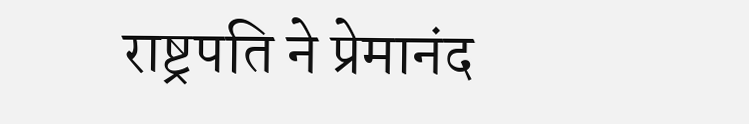राष्ट्रपति ने प्रेमानंद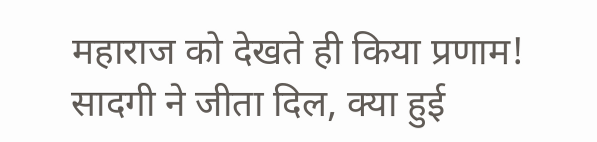महाराज को देखते ही किया प्रणाम! सादगी ने जीता दिल, क्या हुई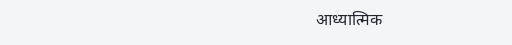आध्यात्मिक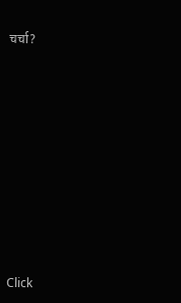चर्चा?












Click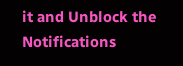it and Unblock the Notifications